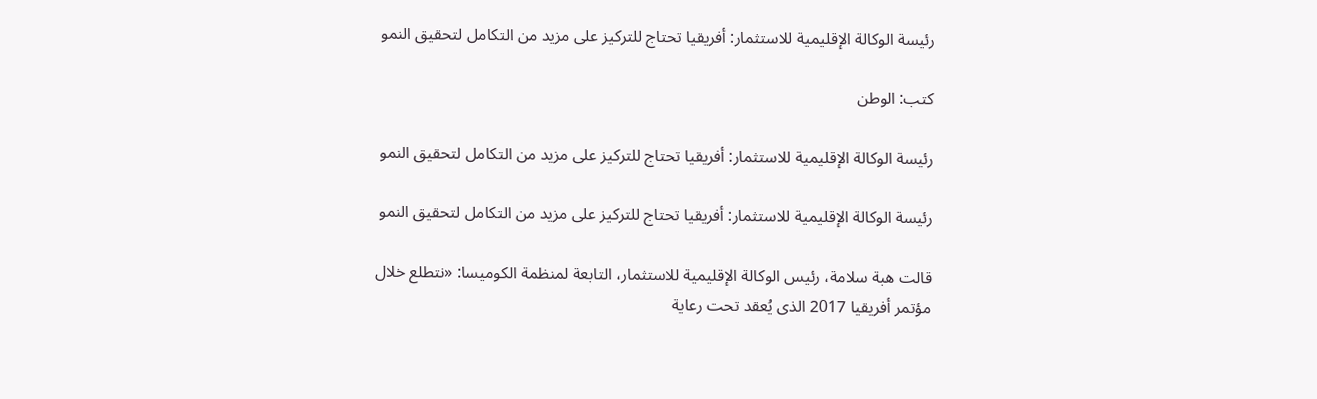رئيسة الوكالة الإقليمية للاستثمار: أفريقيا تحتاج للتركيز على مزيد من التكامل لتحقيق النمو

كتب: الوطن

رئيسة الوكالة الإقليمية للاستثمار: أفريقيا تحتاج للتركيز على مزيد من التكامل لتحقيق النمو

رئيسة الوكالة الإقليمية للاستثمار: أفريقيا تحتاج للتركيز على مزيد من التكامل لتحقيق النمو

قالت هبة سلامة، رئيس الوكالة الإقليمية للاستثمار، التابعة لمنظمة الكوميسا: «نتطلع خلال مؤتمر أفريقيا 2017 الذى يُعقد تحت رعاية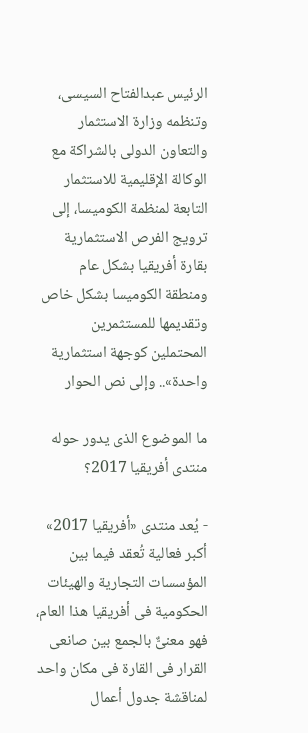الرئيس عبدالفتاح السيسى، وتنظمه وزارة الاستثمار والتعاون الدولى بالشراكة مع الوكالة الإقليمية للاستثمار التابعة لمنظمة الكوميسا، إلى ترويج الفرص الاستثمارية بقارة أفريقيا بشكل عام ومنطقة الكوميسا بشكل خاص وتقديمها للمستثمرين المحتملين كوجهة استثمارية واحدة».. وإلى نص الحوار

ما الموضوع الذى يدور حوله منتدى أفريقيا 2017؟

- يُعد منتدى «أفريقيا 2017» أكبر فعالية تُعقد فيما بين المؤسسات التجارية والهيئات الحكومية فى أفريقيا هذا العام، فهو معنىٌّ بالجمع بين صانعى القرار فى القارة فى مكان واحد لمناقشة جدول أعمال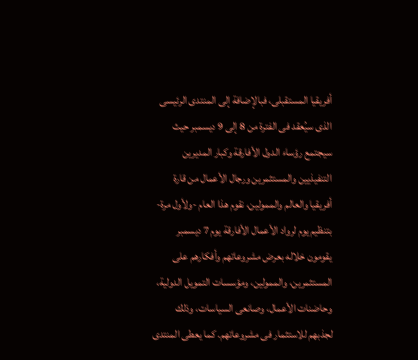أفريقيا المستقبلى، فبالإضافة إلى المنتدى الرئيسى الذى سيُعقد فى الفترة من 8 إلى 9 ديسمبر حيث سيجتمع رؤساء الدول الأفارقة وكبار المديرين التنفيذيين والمستثمرين ورجال الأعمال من قارة أفريقيا والعالم والممولين، نقوم هذا العام -ولأول مرة- بتنظيم يوم لرواد الأعمال الأفارقة يوم 7 ديسمبر يقومون خلاله بعرض مشروعاتهم وأفكارهم على المستثمرين، والممولين، ومؤسسات التمويل الدولية، وحاضنات الأعمال، وصانعى السياسات، وذلك لجذبهم للاستثمار فى مشروعاتهم. كما يعطى المنتدى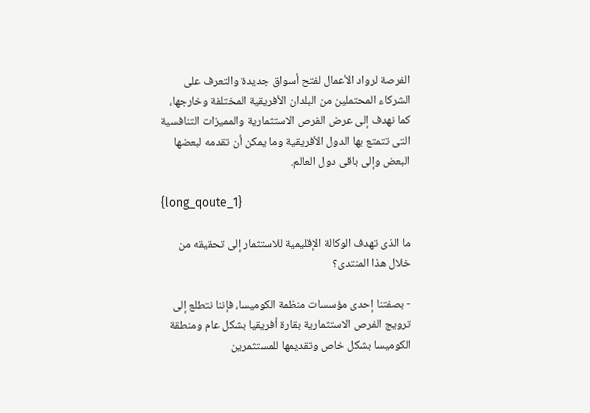الفرصة لرواد الأعمال لفتح أسواق جديدة والتعرف على الشركاء المحتملين من البلدان الأفريقية المختلفة وخارجها، كما نهدف إلى عرض الفرص الاستثمارية والمميزات التنافسية التى تتمتع بها الدول الأفريقية وما يمكن أن تقدمه لبعضها البعض وإلى باقى دول العالم.

{long_qoute_1}

ما الذى تهدف الوكالة الإقليمية للاستثمار إلى تحقيقه من خلال هذا المنتدى؟

- بصفتنا إحدى مؤسسات منظمة الكوميسا، فإننا نتطلع إلى ترويج الفرص الاستثمارية بقارة أفريقيا بشكل عام ومنطقة الكوميسا بشكل خاص وتقديمها للمستثمرين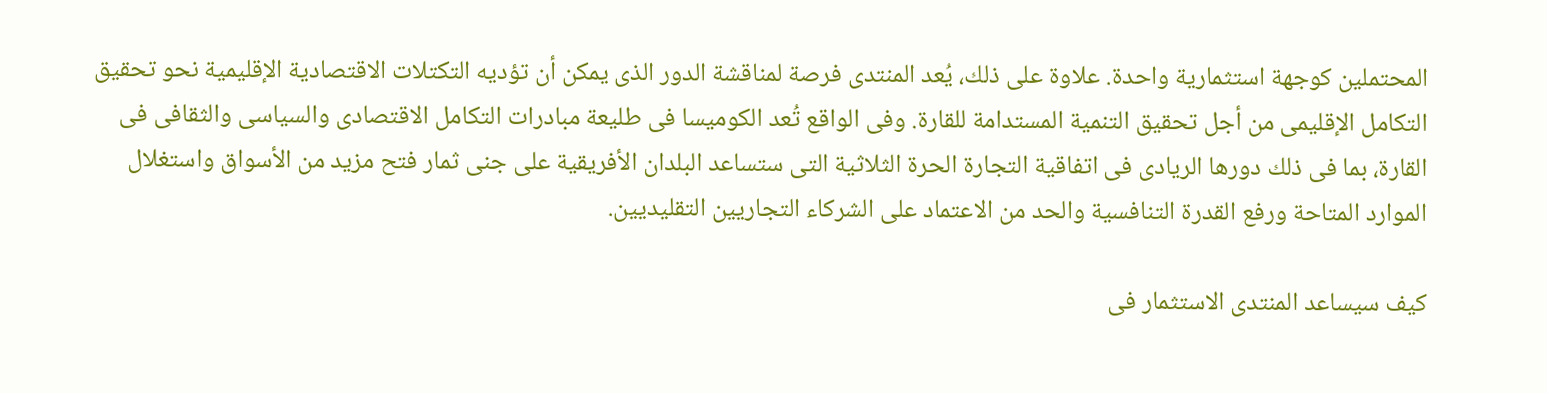المحتملين كوجهة استثمارية واحدة. علاوة على ذلك، يُعد المنتدى فرصة لمناقشة الدور الذى يمكن أن تؤديه التكتلات الاقتصادية الإقليمية نحو تحقيق التكامل الإقليمى من أجل تحقيق التنمية المستدامة للقارة. وفى الواقع تُعد الكوميسا فى طليعة مبادرات التكامل الاقتصادى والسياسى والثقافى فى القارة، بما فى ذلك دورها الريادى فى اتفاقية التجارة الحرة الثلاثية التى ستساعد البلدان الأفريقية على جنى ثمار فتح مزيد من الأسواق واستغلال الموارد المتاحة ورفع القدرة التنافسية والحد من الاعتماد على الشركاء التجاریین التقلیدیین.

كيف سيساعد المنتدى الاستثمار فى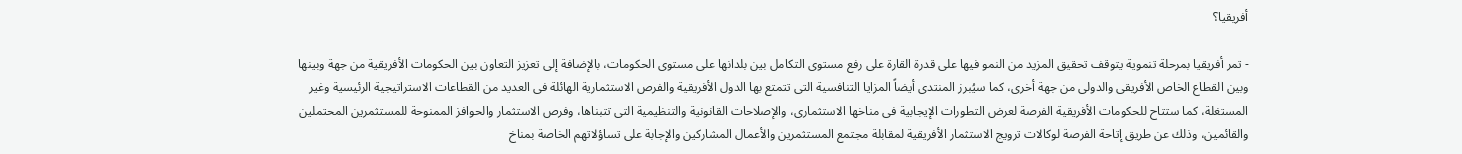أفريقيا؟

- تمر أفريقيا بمرحلة تنموية يتوقف تحقيق المزيد من النمو فيها على قدرة القارة على رفع مستوى التكامل بين بلدانها على مستوى الحكومات، بالإضافة إلى تعزيز التعاون بين الحكومات الأفريقية من جهة وبينها وبين القطاع الخاص الأفريقى والدولى من جهة أخرى، كما سيُبرز المنتدى أيضاً المزايا التنافسية التى تتمتع بها الدول الأفريقية والفرص الاستثمارية الهائلة فى العديد من القطاعات الاستراتيجية الرئيسية وغير المستغلة، كما ستتاح للحكومات الأفريقية الفرصة لعرض التطورات الإيجابية فى مناخها الاستثمارى، والإصلاحات القانونية والتنظيمية التى تتبناها، وفرص الاستثمار والحوافز الممنوحة للمستثمرين المحتملين والقائمين، وذلك عن طريق إتاحة الفرصة لوكالات ترويج الاستثمار الأفريقية لمقابلة مجتمع المستثمرين والأعمال المشاركين والإجابة على تساؤلاتهم الخاصة بمناخ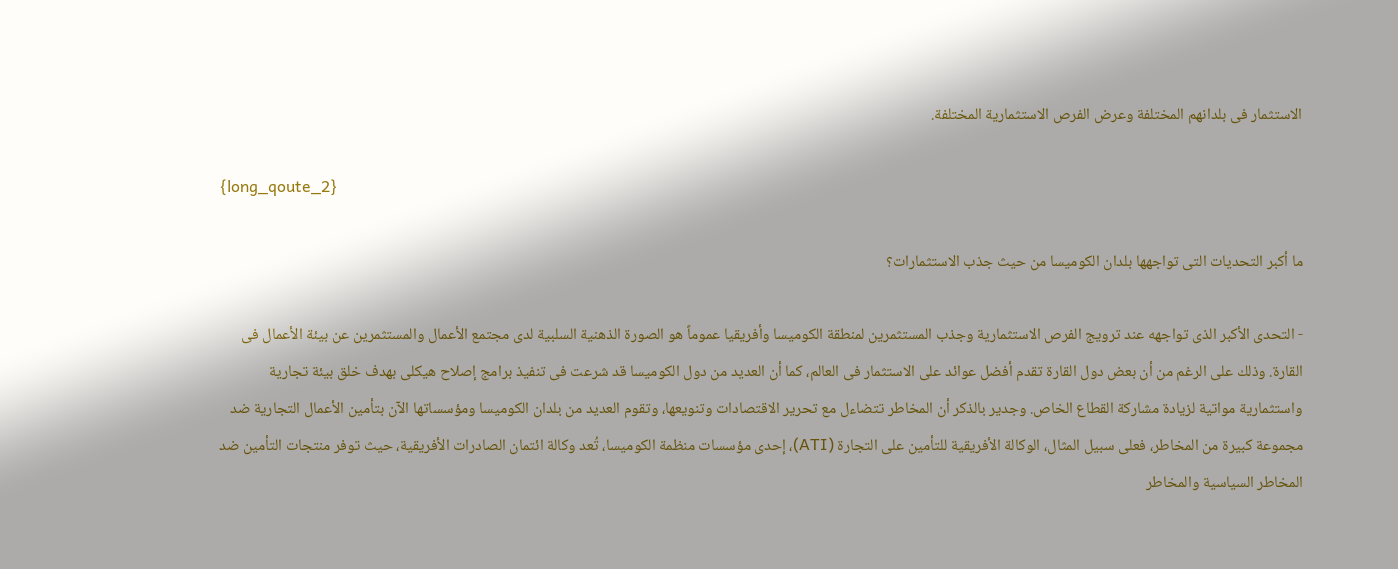الاستثمار فى بلدانهم المختلفة وعرض الفرص الاستثمارية المختلفة.

{long_qoute_2}

ما أكبر التحديات التى تواجهها بلدان الكوميسا من حيث جذب الاستثمارات؟

- التحدى الأكبر الذى تواجهه عند ترويج الفرص الاستثمارية وجذب المستثمرين لمنطقة الكوميسا وأفريقيا عموماً هو الصورة الذهنية السلبية لدى مجتمع الأعمال والمستثمرين عن بيئة الأعمال فى القارة. وذلك على الرغم من أن بعض دول القارة تقدم أفضل عوائد على الاستثمار فى العالم، كما أن العديد من دول الكوميسا قد شرعت فى تنفيذ برامج إصلاح هيكلى بهدف خلق بيئة تجارية واستثمارية مواتية لزيادة مشاركة القطاع الخاص. وجدير بالذكر أن المخاطر تتضاءل مع تحرير الاقتصادات وتنويعها، وتقوم العديد من بلدان الكوميسا ومؤسساتها الآن بتأمين الأعمال التجارية ضد مجموعة كبيرة من المخاطر، فعلى سبيل المثال، الوكالة الأفريقية للتأمين على التجارة (ATI)، إحدى مؤسسات منظمة الكوميسا، تُعد وكالة ائتمان الصادرات الأفريقية، حيث توفر منتجات التأمين ضد المخاطر السياسية والمخاطر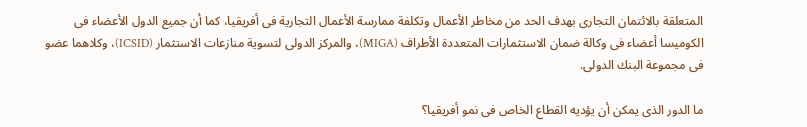المتعلقة بالائتمان التجارى بهدف الحد من مخاطر الأعمال وتكلفة ممارسة الأعمال التجارية فى أفريقيا، كما أن جميع الدول الأعضاء فى الكوميسا أعضاء فى وكالة ضمان الاستثمارات المتعددة الأطراف (MIGA)، والمركز الدولى لتسوية منازعات الاستثمار (ICSID)، وكلاهما عضو فى مجموعة البنك الدولى.

ما الدور الذى يمكن أن يؤديه القطاع الخاص فى نمو أفريقيا؟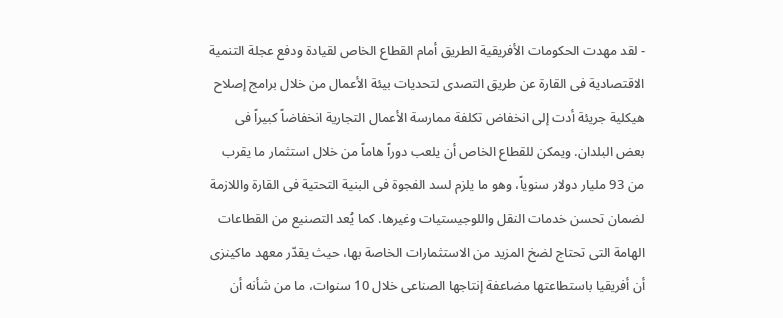- لقد مهدت الحكومات الأفريقية الطريق أمام القطاع الخاص لقيادة ودفع عجلة التنمية الاقتصادية فى القارة عن طريق التصدى لتحديات بيئة الأعمال من خلال برامج إصلاح هيكلية جريئة أدت إلى انخفاض تكلفة ممارسة الأعمال التجارية انخفاضاً كبيراً فى بعض البلدان. ويمكن للقطاع الخاص أن يلعب دوراً هاماً من خلال استثمار ما يقرب من 93 مليار دولار سنوياً، وهو ما يلزم لسد الفجوة فى البنية التحتية فى القارة واللازمة لضمان تحسن خدمات النقل واللوجيستيات وغيرها. كما يُعد التصنيع من القطاعات الهامة التى تحتاج لضخ المزيد من الاستثمارات الخاصة بها، حيث يقدّر معهد ماكينزى أن أفريقيا باستطاعتها مضاعفة إنتاجها الصناعى خلال 10 سنوات، ما من شأنه أن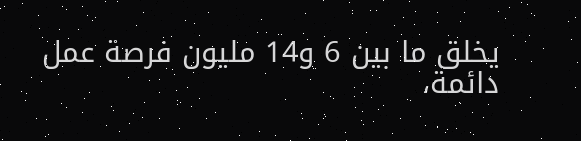يخلق ما بين 6 و14 مليون فرصة عمل دائمة،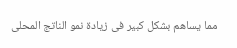مما يساهم بشكل كبير فى زيادة نمو الناتج المحلى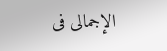الإجمالى فى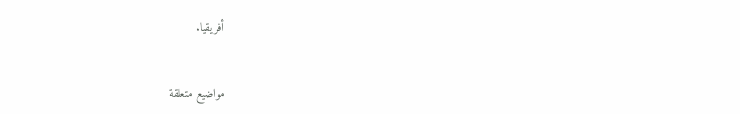أفريقيا.


مواضيع متعلقة